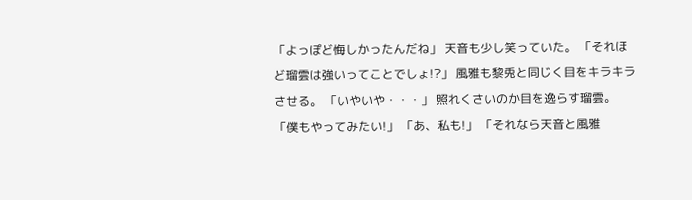「よっぽど悔しかったんだね」 天音も少し笑っていた。 「それほど瑠雲は強いってことでしょ!?」 風雅も黎兎と同じく目をキラキラさせる。 「いやいや・・・」 照れくさいのか目を逸らす瑠雲。 「僕もやってみたい!」 「あ、私も!」 「それなら天音と風雅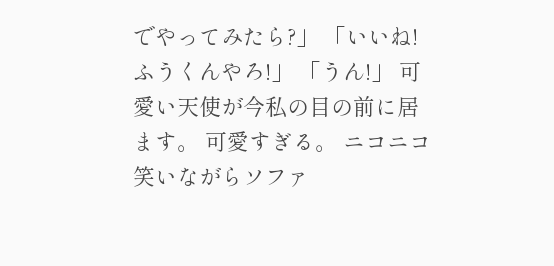でやってみたら?」 「いいね!ふうくんやろ!」 「うん!」 可愛い天使が今私の目の前に居ます。 可愛すぎる。 ニコニコ笑いながらソファ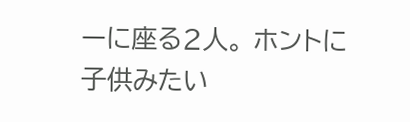ーに座る2人。 ホントに子供みたい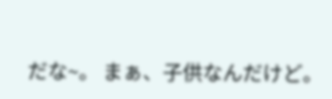だな~。 まぁ、子供なんだけど。